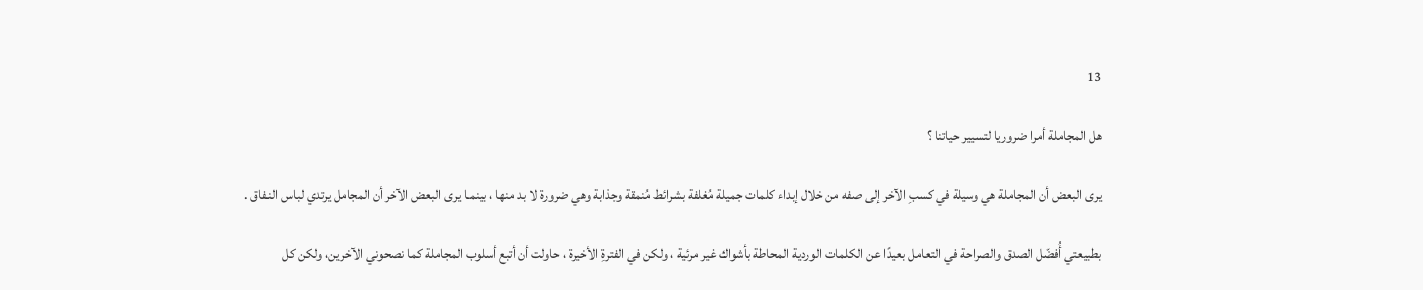13

هل المجاملة أمرا ضروريا لتسيير حياتنا ؟

يرى البعض أن المجاملة هي وسيلة في كسبِ الآخر إلى صفه من خلال إبداء كلمات جميلة مُغلفة بشرائط مُنمقة وجذابة وهي ضرورة لا بد منها ، بينمـا يرى البعض الآخر أن المجامل يرتدي لباس النـفاق .

بطبيعتي أُفضّل الصدق والصراحة في التعامل بعيدًا عن الكلمات الوردية المحاطة بأشواك غير مرئية ، ولكن في الفترةِ الأخيرة ، حاولت أن أتبع أسلوب المجاملة كما نصحوني الآخرين، ولكن كل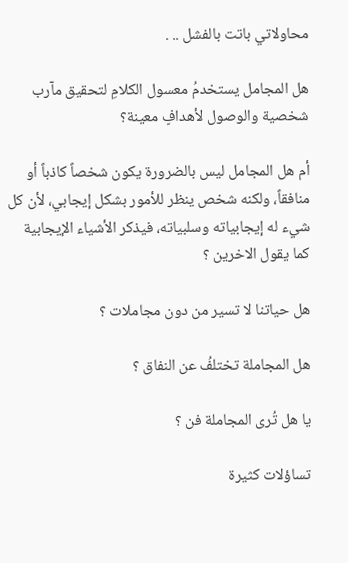محاولاتي باتت بالفشل .. .

هل المجامل يستخدمُ معسول الكلامِ لتحقيق مآرب شخصية والوصول لأهدافٍ معينة؟

أم هل المجامل ليس بالضرورة يكون شخصاً كاذباً أو منافقاً، ولكنه شخص ينظر للأمور بشكل إيجابي، لأن كل شيء له إيجابياته وسلبياته، فيذكر الأشياء الإيجابية كما يقول الاخرين ؟

هل حياتنا لا تسير من دون مجاملات ؟

هل المجاملة تختلفُ عن النفاق ؟

يا هل تُرى المجاملة فن ؟

تساؤلات كثيرة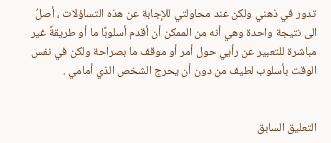تدور في ذهني ولكن عند محاولتي للإجابة عن هذه التساؤلات ، أصلُ الى نتيجة واحدة وهي أنه من الممكن أن أقدم أسلوبًا ما أو طريقةً غير مباشرة للتعبير عن رأيي حول أمر أو موقف ما بصراحة ولكن في نفس الوقت بأسلوب لطيف من دون أن يحرج الشخص الذي أمامي .


التعليق السابق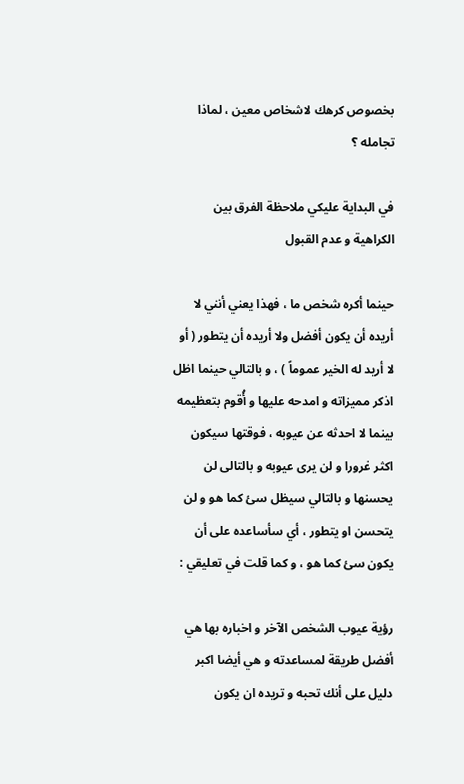بخصوص كرهك لاشخاص معين ، لماذا تجامله ؟

في البداية عليكي ملاحظة الفرق بين الكراهية و عدم القبول

حينما أكره شخص ما ، فهذا يعني أنني لا أريده أن يكون أفضل ولا أريده أن يتطور ( أو لا أريد له الخير عموماً ) ، و بالتالي حينما اظل اذكر مميزاته و امدحه عليها و أُقوم بتعظيمه بينما لا احدثه عن عيوبه ، فوقتها سيكون اكثر غرورا و لن يرى عيوبه و بالتالى لن يحسنها و بالتالي سيظل سئ كما هو و لن يتحسن او يتطور ، أي سأساعده على أن يكون سئ كما هو ، و كما قلت في تعليقي :

رؤية عيوب الشخص الآخر و اخباره بها هي أفضل طريقة لمساعدته و هي أيضا اكبر دليل على أنك تحبه و تريده ان يكون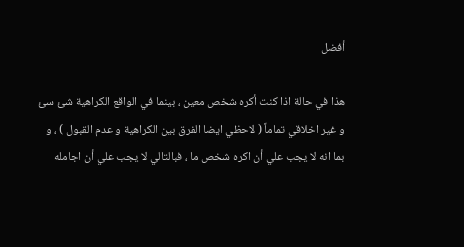أفضل

هذا في حالة اذا كنت أكره شخص معين ، بينما في الواقع الكراهية شئ سئ و غير اخلاقي تماماً ( لاحظي ايضا الفرق بين الكراهية و عدم القبول ) ، و بما انه لا يجب علي أن اكره شخص ما ، فبالتالي لا يجب علي أن اجامله